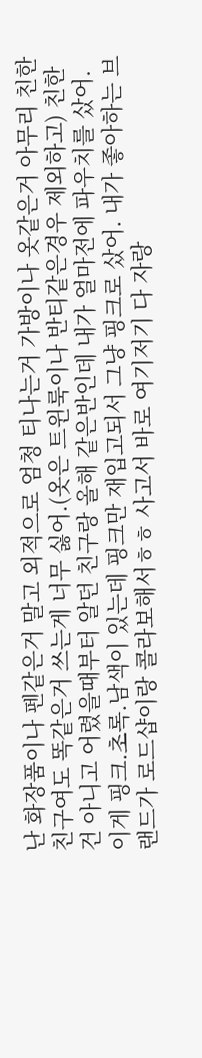난 화장품이나 펜같은거 말고 외적으로 엄청 티나는거 가방이나 옷같은거 아무리 친한친구여도 똑같은거 쓰는게 너무 싫어.(옷은 트윈룩이나 반티같은경우 제외하고) 친한건 아니고 어렸을때부터 알던 친구랑 올해 같은반인데 내가 얼마전에 파우치를 샀어. 이게 핑크.초록.남색이 있는데 핑크만 재입고되서 그냥 핑크로 샀어. 내가 좋아하는 브랜드가 로드샵이랑 콜라보해서ㅎㅎ 사고서 바로 여기저기 다 자랑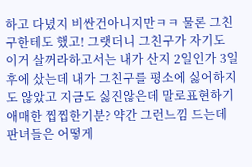하고 다녔지 비싼건아니지만ㅋㅋ 물론 그친구한테도 했고! 그랫더니 그친구가 자기도 이거 살꺼라하고서는 내가 산지 2일인가 3일후에 샀는데 내가 그친구를 평소에 싫어하지도 않았고 지금도 싫진않은데 말로표현하기 애매한 찝찝한기분? 약간 그런느낌 드는데 판녀들은 어떻게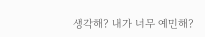생각해? 내가 너무 예민해?